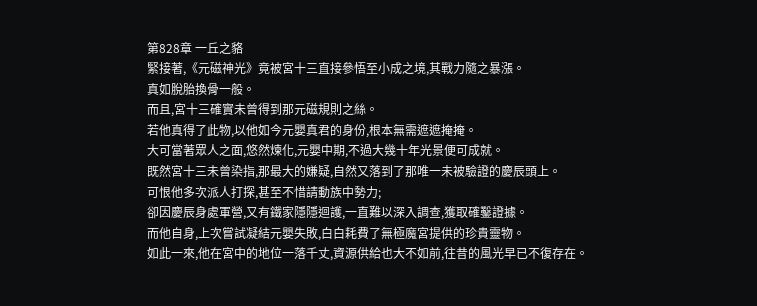第828章 一丘之貉
緊接著,《元磁神光》竟被宮十三直接參悟至小成之境,其戰力隨之暴漲。
真如脫胎換骨一般。
而且,宮十三確實未曾得到那元磁規則之絲。
若他真得了此物,以他如今元嬰真君的身份,根本無需遮遮掩掩。
大可當著眾人之面,悠然煉化,元嬰中期,不過大幾十年光景便可成就。
既然宮十三未曾染指,那最大的嫌疑,自然又落到了那唯一未被驗證的慶辰頭上。
可恨他多次派人打探,甚至不惜請動族中勢力;
卻因慶辰身處軍營,又有鐵家隱隱迴護,一直難以深入調查,獲取確鑿證據。
而他自身,上次嘗試凝結元嬰失敗,白白耗費了無極魔宮提供的珍貴靈物。
如此一來,他在宮中的地位一落千丈,資源供給也大不如前,往昔的風光早已不復存在。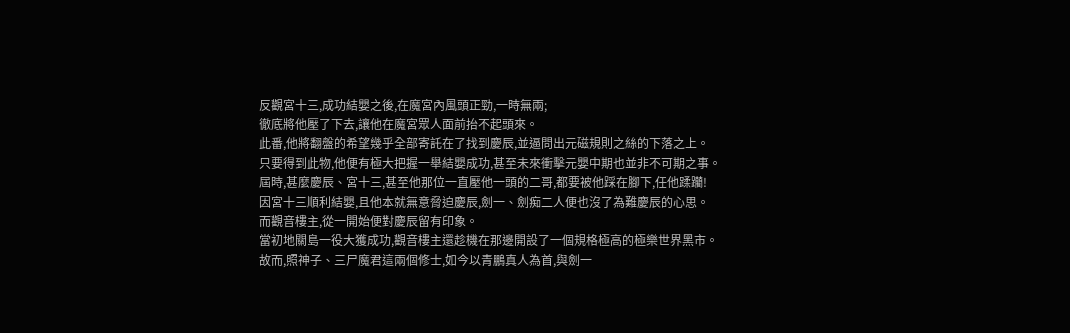反觀宮十三,成功結嬰之後,在魔宮內風頭正勁,一時無兩;
徹底將他壓了下去,讓他在魔宮眾人面前抬不起頭來。
此番,他將翻盤的希望幾乎全部寄託在了找到慶辰,並逼問出元磁規則之絲的下落之上。
只要得到此物,他便有極大把握一舉結嬰成功,甚至未來衝擊元嬰中期也並非不可期之事。
屆時,甚麼慶辰、宮十三,甚至他那位一直壓他一頭的二哥,都要被他踩在腳下,任他蹂躪!
因宮十三順利結嬰,且他本就無意脅迫慶辰,劍一、劍痴二人便也沒了為難慶辰的心思。
而觀音樓主,從一開始便對慶辰留有印象。
當初地關島一役大獲成功,觀音樓主還趁機在那邊開設了一個規格極高的極樂世界黑市。
故而,照神子、三尸魔君這兩個修士,如今以青鵬真人為首,與劍一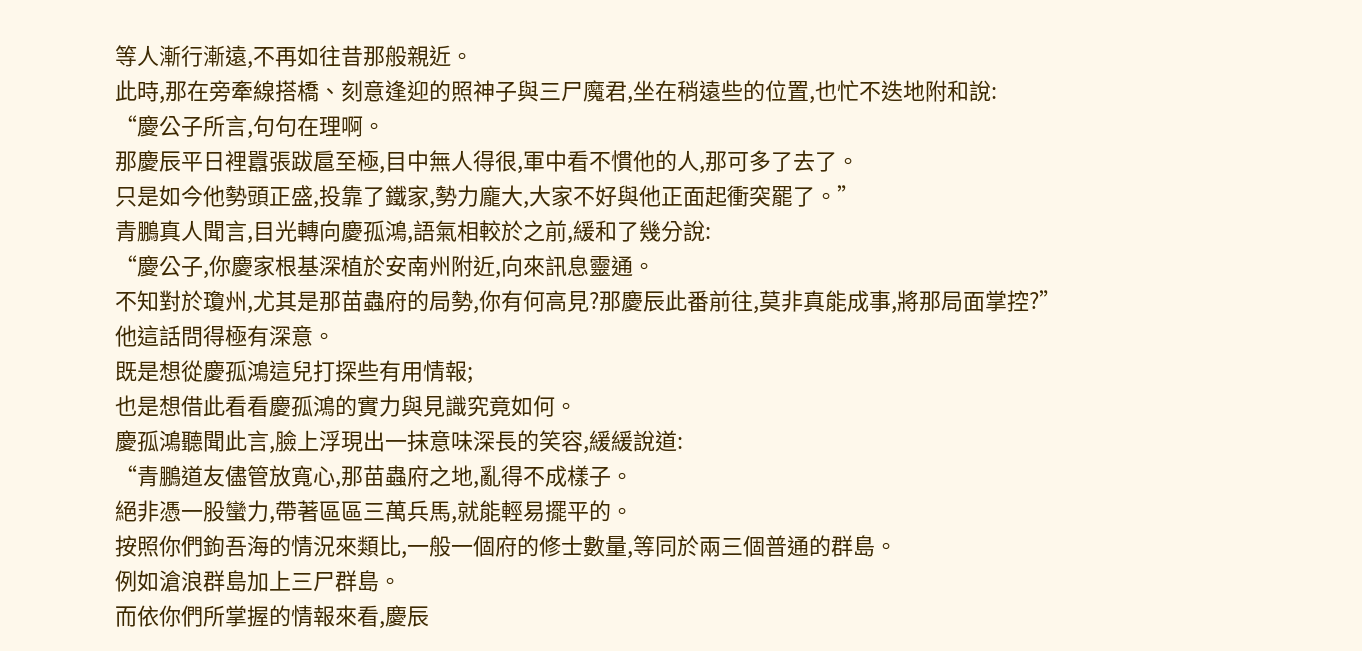等人漸行漸遠,不再如往昔那般親近。
此時,那在旁牽線搭橋、刻意逢迎的照神子與三尸魔君,坐在稍遠些的位置,也忙不迭地附和說:
“慶公子所言,句句在理啊。
那慶辰平日裡囂張跋扈至極,目中無人得很,軍中看不慣他的人,那可多了去了。
只是如今他勢頭正盛,投靠了鐵家,勢力龐大,大家不好與他正面起衝突罷了。”
青鵬真人聞言,目光轉向慶孤鴻,語氣相較於之前,緩和了幾分說:
“慶公子,你慶家根基深植於安南州附近,向來訊息靈通。
不知對於瓊州,尤其是那苗蟲府的局勢,你有何高見?那慶辰此番前往,莫非真能成事,將那局面掌控?”
他這話問得極有深意。
既是想從慶孤鴻這兒打探些有用情報;
也是想借此看看慶孤鴻的實力與見識究竟如何。
慶孤鴻聽聞此言,臉上浮現出一抹意味深長的笑容,緩緩說道:
“青鵬道友儘管放寬心,那苗蟲府之地,亂得不成樣子。
絕非憑一股蠻力,帶著區區三萬兵馬,就能輕易擺平的。
按照你們鉤吾海的情況來類比,一般一個府的修士數量,等同於兩三個普通的群島。
例如滄浪群島加上三尸群島。
而依你們所掌握的情報來看,慶辰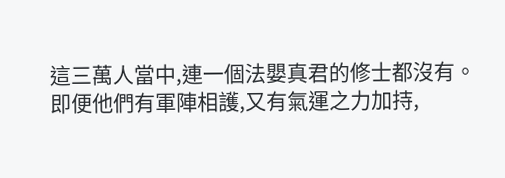這三萬人當中,連一個法嬰真君的修士都沒有。
即便他們有軍陣相護,又有氣運之力加持,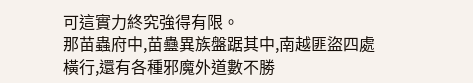可這實力終究強得有限。
那苗蟲府中,苗蠱異族盤踞其中,南越匪盜四處橫行,還有各種邪魔外道數不勝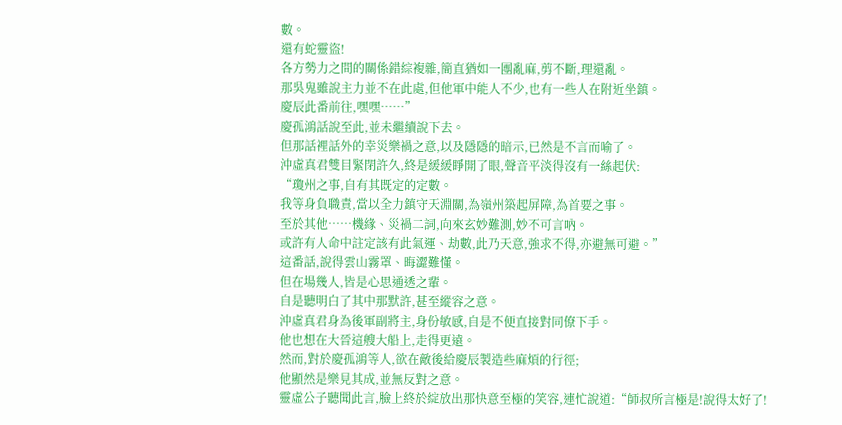數。
還有蛇靈盜!
各方勢力之間的關係錯綜複雜,簡直猶如一團亂麻,剪不斷,理還亂。
那吳鬼雖說主力並不在此處,但他軍中能人不少,也有一些人在附近坐鎮。
慶辰此番前往,嘿嘿……”
慶孤鴻話說至此,並未繼續說下去。
但那話裡話外的幸災樂禍之意,以及隱隱的暗示,已然是不言而喻了。
沖虛真君雙目緊閉許久,終是緩緩睜開了眼,聲音平淡得沒有一絲起伏:
“瓊州之事,自有其既定的定數。
我等身負職責,當以全力鎮守天淵關,為嶺州築起屏障,為首要之事。
至於其他……機緣、災禍二詞,向來玄妙難測,妙不可言吶。
或許有人命中註定該有此氣運、劫數,此乃天意,強求不得,亦避無可避。”
這番話,說得雲山霧罩、晦澀難懂。
但在場幾人,皆是心思通透之輩。
自是聽明白了其中那默許,甚至縱容之意。
沖虛真君身為後軍副將主,身份敏感,自是不便直接對同僚下手。
他也想在大晉這艘大船上,走得更遠。
然而,對於慶孤鴻等人,欲在敵後給慶辰製造些麻煩的行徑;
他顯然是樂見其成,並無反對之意。
靈虛公子聽聞此言,臉上終於綻放出那快意至極的笑容,連忙說道:“師叔所言極是!說得太好了!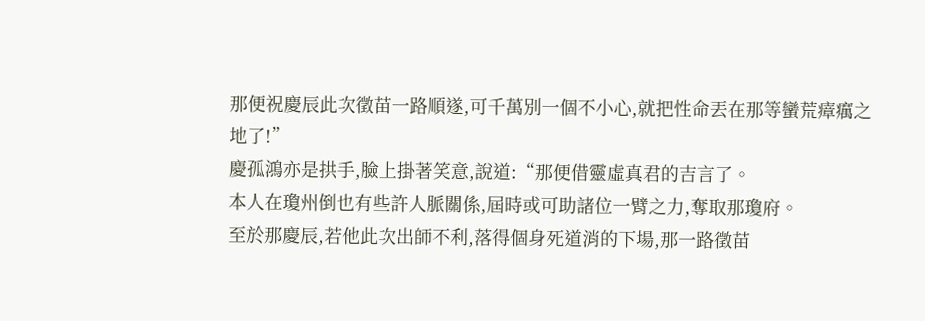那便祝慶辰此次徵苗一路順遂,可千萬別一個不小心,就把性命丟在那等蠻荒瘴癘之地了!”
慶孤鴻亦是拱手,臉上掛著笑意,說道:“那便借靈虛真君的吉言了。
本人在瓊州倒也有些許人脈關係,屆時或可助諸位一臂之力,奪取那瓊府。
至於那慶辰,若他此次出師不利,落得個身死道消的下場,那一路徵苗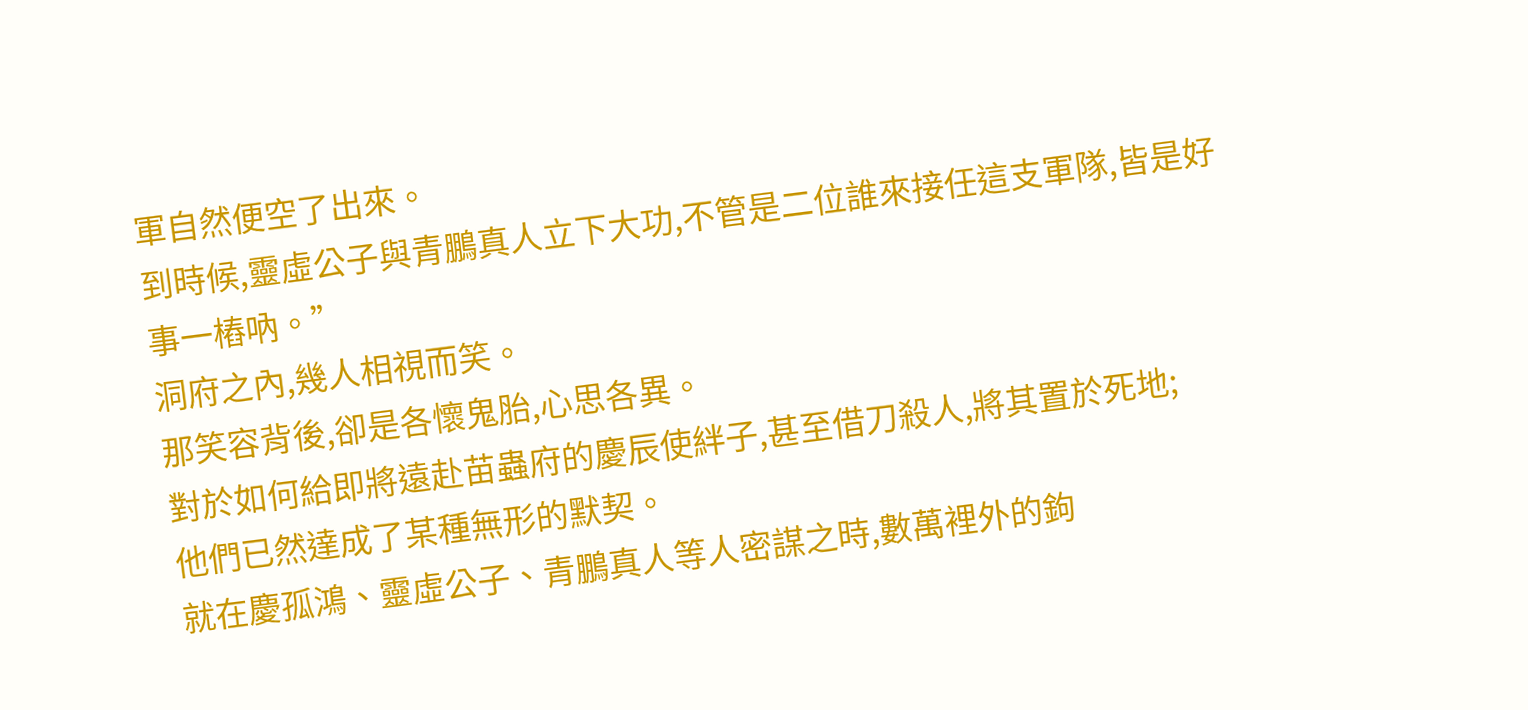軍自然便空了出來。
到時候,靈虛公子與青鵬真人立下大功,不管是二位誰來接任這支軍隊,皆是好事一樁吶。”
洞府之內,幾人相視而笑。
那笑容背後,卻是各懷鬼胎,心思各異。
對於如何給即將遠赴苗蟲府的慶辰使絆子,甚至借刀殺人,將其置於死地;
他們已然達成了某種無形的默契。
就在慶孤鴻、靈虛公子、青鵬真人等人密謀之時,數萬裡外的鉤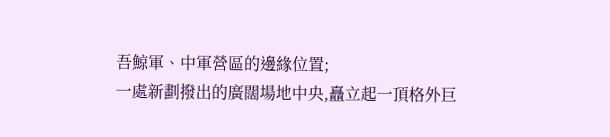吾鯨軍、中軍營區的邊緣位置;
一處新劃撥出的廣闊場地中央,矗立起一頂格外巨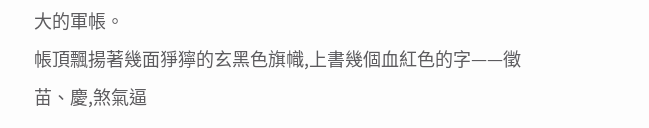大的軍帳。
帳頂飄揚著幾面猙獰的玄黑色旗幟,上書幾個血紅色的字——徵苗、慶,煞氣逼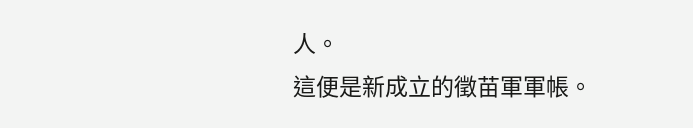人。
這便是新成立的徵苗軍軍帳。